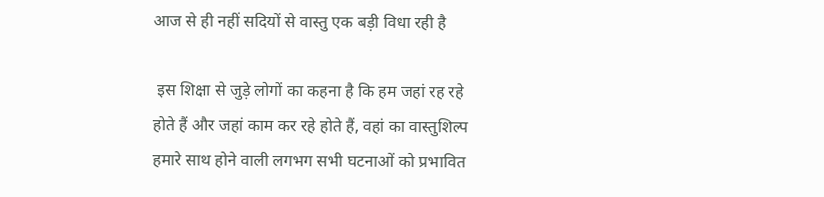आज से ही नहीं सदियों से वास्तु एक बड़ी विधा रही है

 इस शिक्षा से जुड़े लोगों का कहना है कि हम जहां रह रहे होते हैं और जहां काम कर रहे होते हैं, वहां का वास्तुशिल्प हमारे साथ होने वाली लगभग सभी घटनाओं को प्रभावित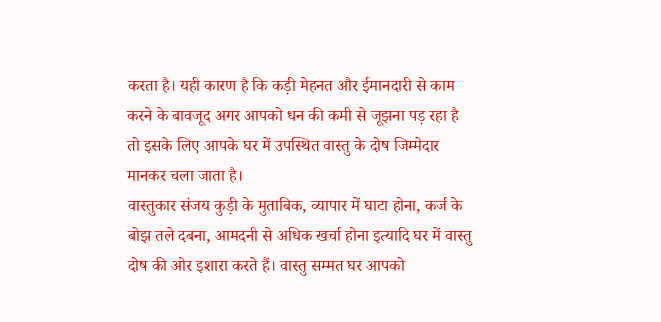करता है। यही कारण है कि कड़ी मेहनत और ईमानदारी से काम करने के बावजूद अगर आपको धन की कमी से जूझना पड़ रहा है तो इसके लिए आपके घर में उपस्थित वास्तु के दोष जिम्मेदार मानकर चला जाता है।
वास्तुकार संजय कुड़ी के मुताबिक, व्यापार में घाटा होना, कर्ज के बोझ तले दबना, आमदनी से अधिक खर्चा होना इत्यादि घर में वास्तु दोष की ओर इशारा करते हैं। वास्तु सम्मत घर आपको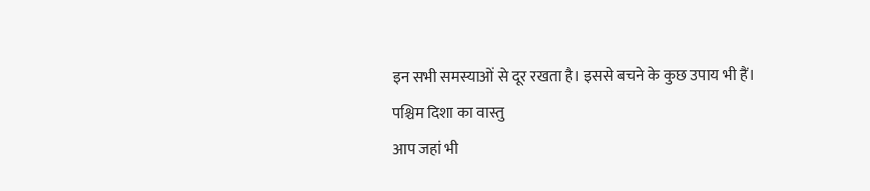इन सभी समस्याओं से दूर रखता है। इससे बचने के कुछ उपाय भी हैं।
पश्चिम दिशा का वास्तु
आप जहां भी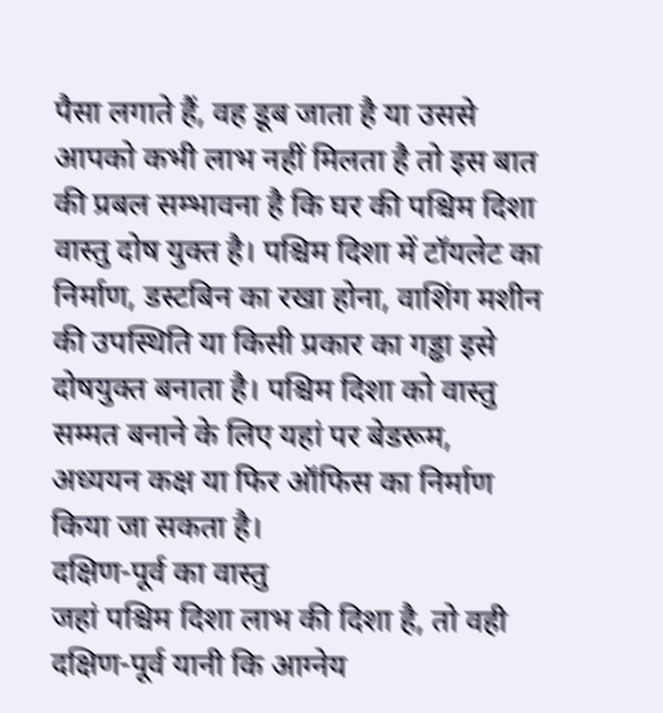पैसा लगाते हैं, वह डूब जाता है या उससे आपको कभी लाभ नहीं मिलता है तो इस बात की प्रबल सम्भावना है कि घर की पश्चिम दिशा वास्तु दोष युक्त है। पश्चिम दिशा में टॉयलेट का निर्माण, डस्टबिन का रखा होना, वाशिंग मशीन की उपस्थिति या किसी प्रकार का गड्ढा इसे दोषयुक्त बनाता है। पश्चिम दिशा को वास्तु सम्मत बनाने के लिए यहां पर बेडरूम, अध्ययन कक्ष या फिर ऑफिस का निर्माण किया जा सकता है।
दक्षिण-पूर्व का वास्तु
जहां पश्चिम दिशा लाभ की दिशा है, तो वही दक्षिण-पूर्व यानी कि आग्नेय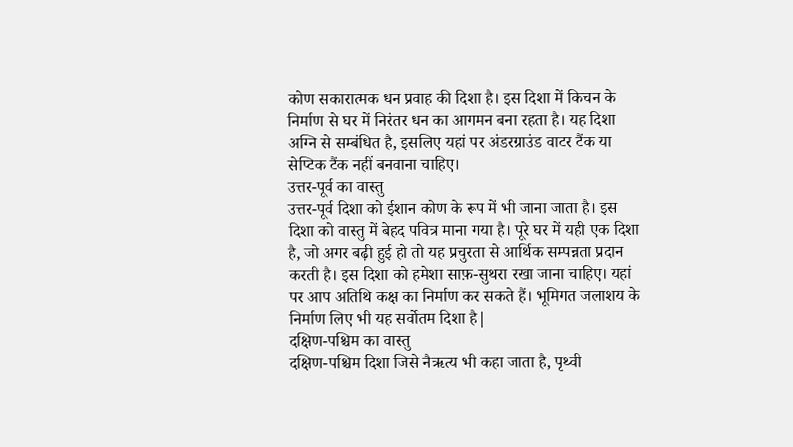कोण सकारात्मक धन प्रवाह की दिशा है। इस दिशा में किचन के निर्माण से घर में निरंतर धन का आगमन बना रहता है। यह दिशा अग्नि से सम्बंधित है, इसलिए यहां पर अंडरग्राउंड वाटर टैंक या सेप्टिक टैंक नहीं बनवाना चाहिए।
उत्तर-पूर्व का वास्तु
उत्तर-पूर्व दिशा को ईशान कोण के रूप में भी जाना जाता है। इस दिशा को वास्तु में बेहद पवित्र माना गया है। पूरे घर में यही एक दिशा है, जो अगर बढ़ी हुई हो तो यह प्रचुरता से आर्थिक सम्पन्नता प्रदान करती है। इस दिशा को हमेशा साफ़-सुथरा रखा जाना चाहिए। यहां पर आप अतिथि कक्ष का निर्माण कर सकते हैं। भूमिगत जलाशय के निर्माण लिए भी यह सर्वोतम दिशा है|
दक्षिण-पश्चिम का वास्तु
दक्षिण-पश्चिम दिशा जिसे नैऋत्य भी कहा जाता है, पृथ्वी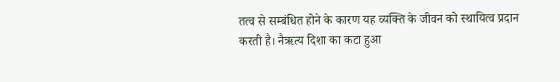तत्व से सम्बंधित होने के कारण यह व्यक्ति के जीवन को स्थायित्व प्रदान करती है। नैऋत्य दिशा का कटा हुआ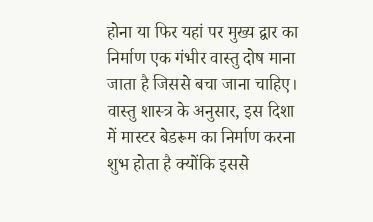होना या फिर यहां पर मुख्य द्वार का निर्माण एक गंभीर वास्तु दोष माना जाता है जिससे बचा जाना चाहिए। वास्तु शास्त्र के अनुसार, इस दिशा में मास्टर बेडरूम का निर्माण करना शुभ होता है क्योंकि इससे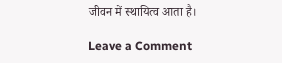जीवन में स्थायित्व आता है।

Leave a Comment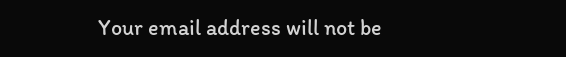Your email address will not be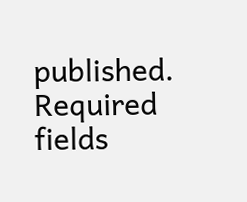published. Required fields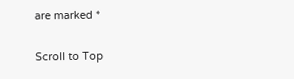are marked *

Scroll to Top